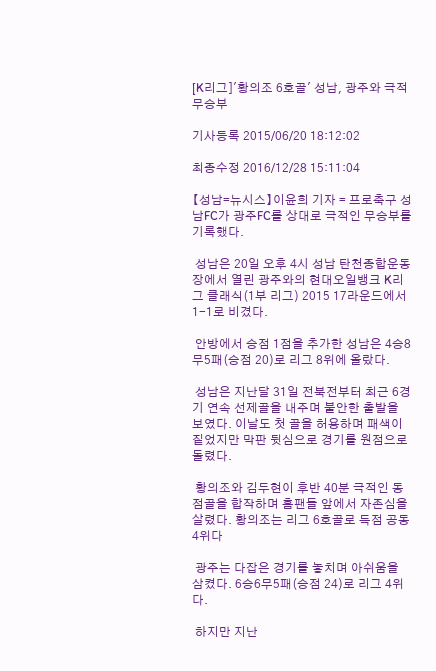[K리그]'황의조 6호골' 성남, 광주와 극적 무승부

기사등록 2015/06/20 18:12:02

최종수정 2016/12/28 15:11:04

【성남=뉴시스】이윤희 기자 = 프로축구 성남FC가 광주FC를 상대로 극적인 무승부를 기록했다.

 성남은 20일 오후 4시 성남 탄천종합운동장에서 열린 광주와의 현대오일뱅크 K리그 클래식(1부 리그) 2015 17라운드에서 1-1로 비겼다.

 안방에서 승점 1점을 추가한 성남은 4승8무5패(승점 20)로 리그 8위에 올랐다.

 성남은 지난달 31일 전북전부터 최근 6경기 연속 선제골을 내주며 불안한 출발을 보였다. 이날도 첫 골을 허용하며 패색이 짙었지만 막판 뒷심으로 경기를 원점으로 돌렸다.

 황의조와 김두현이 후반 40분 극적인 동점골을 합작하며 홈팬들 앞에서 자존심을 살렸다. 황의조는 리그 6호골로 득점 공동 4위다

 광주는 다잡은 경기를 놓치며 아쉬움을 삼켰다. 6승6무5패(승점 24)로 리그 4위다.

 하지만 지난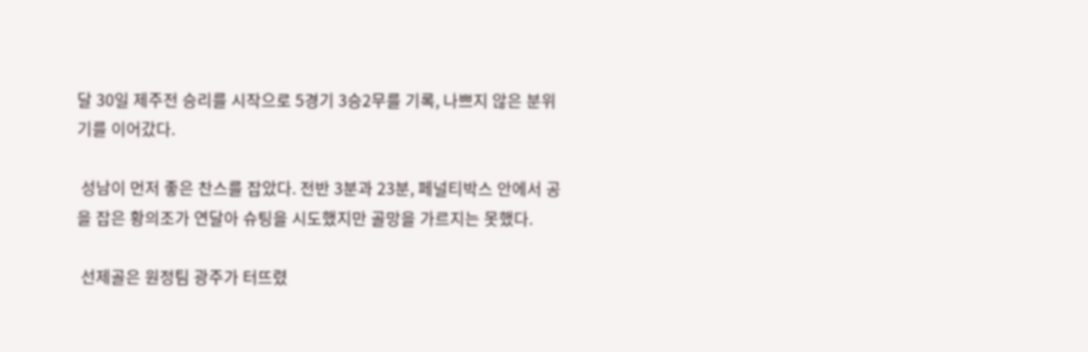달 30일 제주전 승리를 시작으로 5경기 3승2무를 기록, 나쁘지 않은 분위기를 이어갔다.

 성남이 먼저 좋은 찬스를 잡았다. 전반 3분과 23분, 페널티박스 안에서 공을 잡은 황의조가 연달아 슈팅을 시도했지만 골망을 가르지는 못했다.

 선제골은 원정팀 광주가 터뜨렸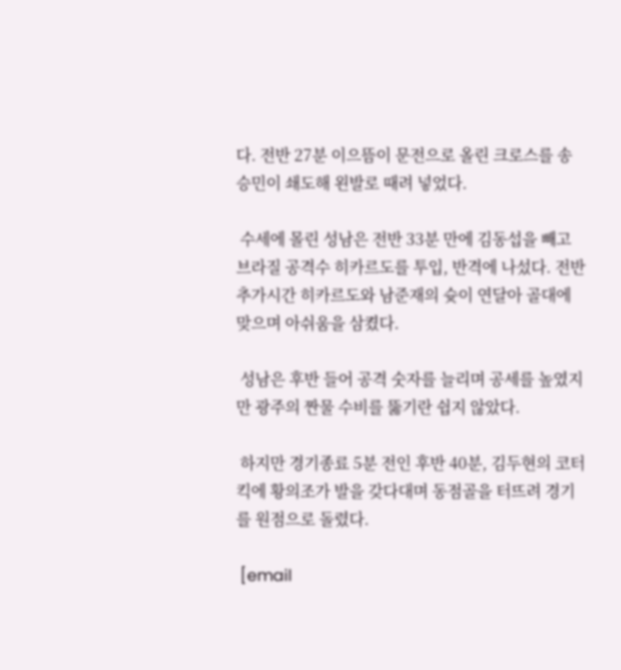다. 전반 27분 이으뜸이 문전으로 올린 크로스를 송승민이 쇄도해 왼발로 때려 넣었다.

 수세에 몰린 성남은 전반 33분 만에 김동섭을 빼고 브라질 공격수 히카르도를 투입, 반격에 나섰다. 전반 추가시간 히카르도와 남준재의 슛이 연달아 골대에 맞으며 아쉬움을 삼켰다.

 성남은 후반 들어 공격 숫자를 늘리며 공세를 높였지만 광주의 짠물 수비를 뚫기란 쉽지 않았다.

 하지만 경기종료 5분 전인 후반 40분, 김두현의 코터킥에 황의조가 발을 갖다대며 동점골을 터뜨려 경기를 원점으로 돌렸다.

 [email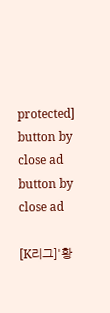protected]
button by close ad
button by close ad

[K리그]'황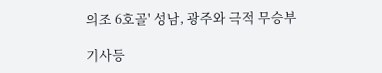의조 6호골' 성남, 광주와 극적 무승부

기사등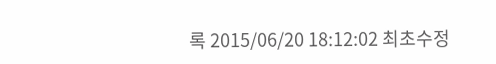록 2015/06/20 18:12:02 최초수정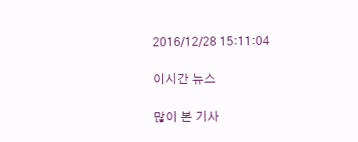2016/12/28 15:11:04

이시간 뉴스

많이 본 기사